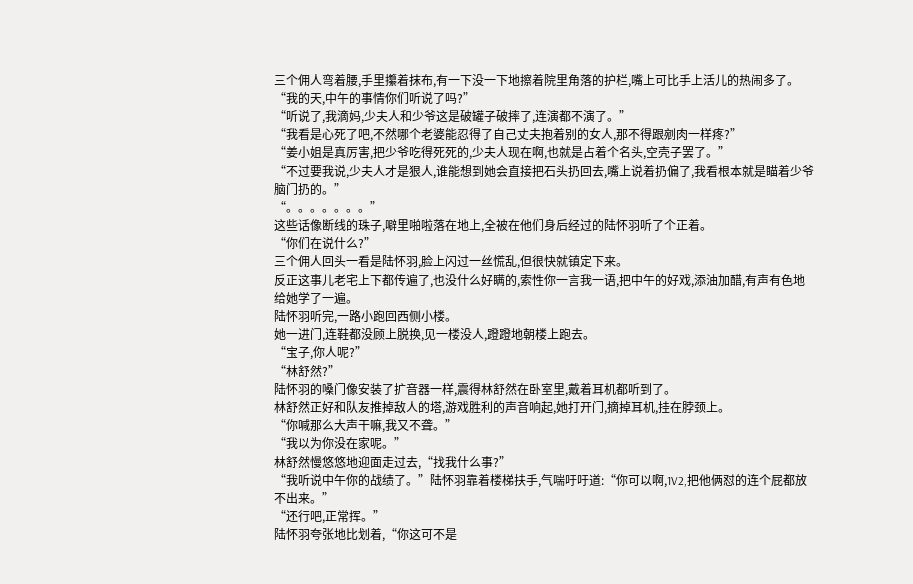三个佣人弯着腰,手里攥着抹布,有一下没一下地擦着院里角落的护栏,嘴上可比手上活儿的热闹多了。
“我的天,中午的事情你们听说了吗?”
“听说了,我滴妈,少夫人和少爷这是破罐子破摔了,连演都不演了。”
“我看是心死了吧,不然哪个老婆能忍得了自己丈夫抱着别的女人,那不得跟剜肉一样疼?”
“姜小姐是真厉害,把少爷吃得死死的,少夫人现在啊,也就是占着个名头,空壳子罢了。”
“不过要我说,少夫人才是狠人,谁能想到她会直接把石头扔回去,嘴上说着扔偏了,我看根本就是瞄着少爷脑门扔的。”
“。。。。。。。”
这些话像断线的珠子,噼里啪啦落在地上,全被在他们身后经过的陆怀羽听了个正着。
“你们在说什么?”
三个佣人回头一看是陆怀羽,脸上闪过一丝慌乱,但很快就镇定下来。
反正这事儿老宅上下都传遍了,也没什么好瞒的,索性你一言我一语,把中午的好戏,添油加醋,有声有色地给她学了一遍。
陆怀羽听完,一路小跑回西侧小楼。
她一进门,连鞋都没顾上脱换,见一楼没人,蹬蹬地朝楼上跑去。
“宝子,你人呢?”
“林舒然?”
陆怀羽的嗓门像安装了扩音器一样,震得林舒然在卧室里,戴着耳机都听到了。
林舒然正好和队友推掉敌人的塔,游戏胜利的声音响起,她打开门,摘掉耳机,挂在脖颈上。
“你喊那么大声干嘛,我又不聋。”
“我以为你没在家呢。”
林舒然慢悠悠地迎面走过去,“找我什么事?”
“我听说中午你的战绩了。”陆怀羽靠着楼梯扶手,气喘吁吁道:“你可以啊,1V2,把他俩怼的连个屁都放不出来。”
“还行吧,正常挥。”
陆怀羽夸张地比划着,“你这可不是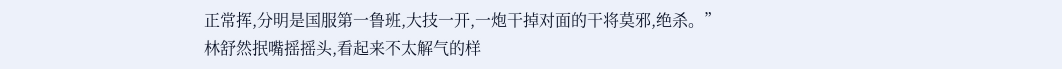正常挥,分明是国服第一鲁班,大技一开,一炮干掉对面的干将莫邪,绝杀。”
林舒然抿嘴摇摇头,看起来不太解气的样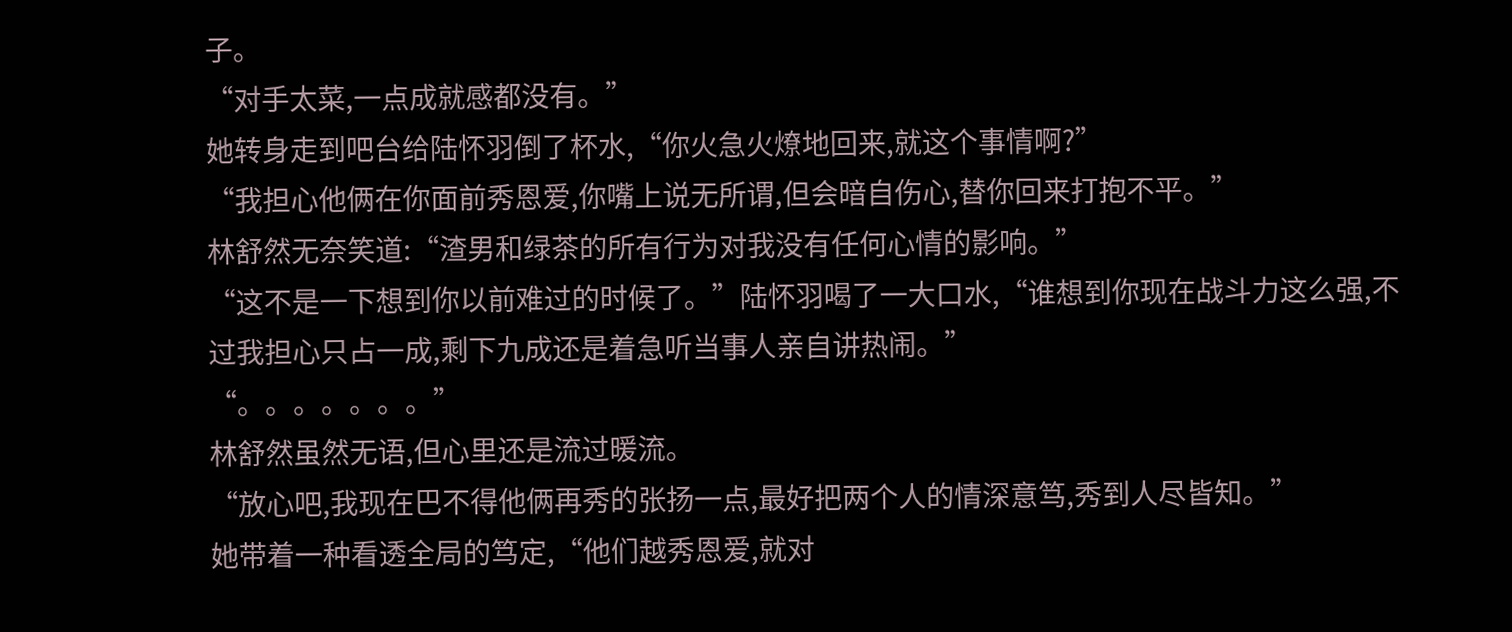子。
“对手太菜,一点成就感都没有。”
她转身走到吧台给陆怀羽倒了杯水,“你火急火燎地回来,就这个事情啊?”
“我担心他俩在你面前秀恩爱,你嘴上说无所谓,但会暗自伤心,替你回来打抱不平。”
林舒然无奈笑道:“渣男和绿茶的所有行为对我没有任何心情的影响。”
“这不是一下想到你以前难过的时候了。”陆怀羽喝了一大口水,“谁想到你现在战斗力这么强,不过我担心只占一成,剩下九成还是着急听当事人亲自讲热闹。”
“。。。。。。。”
林舒然虽然无语,但心里还是流过暖流。
“放心吧,我现在巴不得他俩再秀的张扬一点,最好把两个人的情深意笃,秀到人尽皆知。”
她带着一种看透全局的笃定,“他们越秀恩爱,就对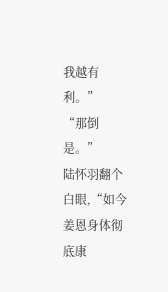我越有利。”
“那倒是。”
陆怀羽翻个白眼,“如今姜恩身体彻底康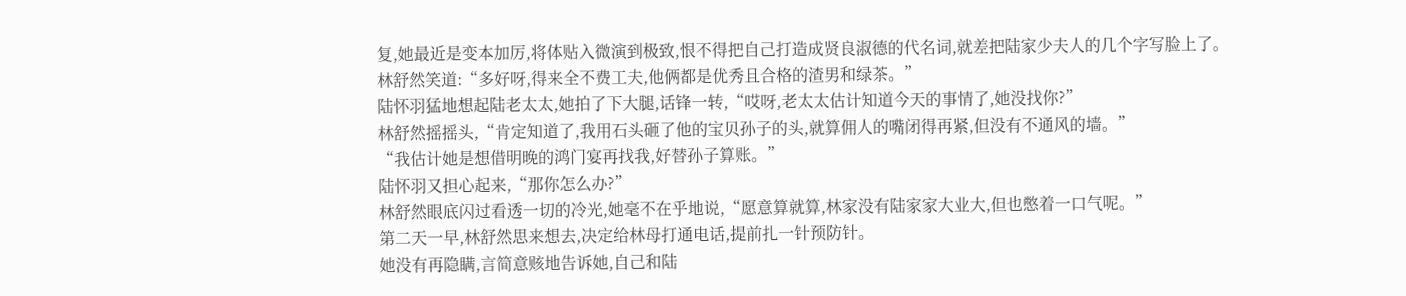复,她最近是变本加厉,将体贴入微演到极致,恨不得把自己打造成贤良淑德的代名词,就差把陆家少夫人的几个字写脸上了。
林舒然笑道:“多好呀,得来全不费工夫,他俩都是优秀且合格的渣男和绿茶。”
陆怀羽猛地想起陆老太太,她拍了下大腿,话锋一转,“哎呀,老太太估计知道今天的事情了,她没找你?”
林舒然摇摇头,“肯定知道了,我用石头砸了他的宝贝孙子的头,就算佣人的嘴闭得再紧,但没有不通风的墙。”
“我估计她是想借明晚的鸿门宴再找我,好替孙子算账。”
陆怀羽又担心起来,“那你怎么办?”
林舒然眼底闪过看透一切的冷光,她毫不在乎地说,“愿意算就算,林家没有陆家家大业大,但也憋着一口气呢。”
第二天一早,林舒然思来想去,决定给林母打通电话,提前扎一针预防针。
她没有再隐瞒,言简意赅地告诉她,自己和陆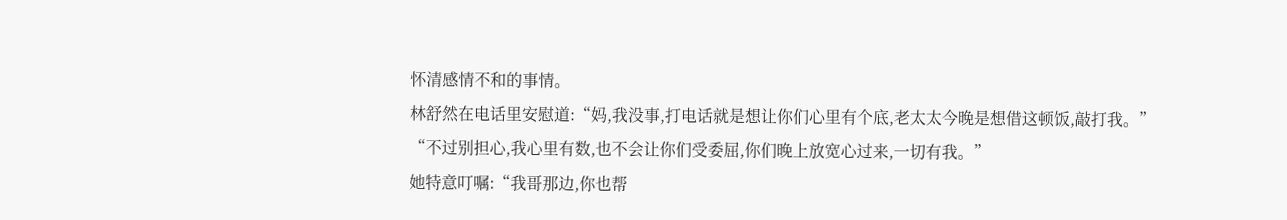怀清感情不和的事情。
林舒然在电话里安慰道:“妈,我没事,打电话就是想让你们心里有个底,老太太今晚是想借这顿饭,敲打我。”
“不过别担心,我心里有数,也不会让你们受委屈,你们晚上放宽心过来,一切有我。”
她特意叮嘱:“我哥那边,你也帮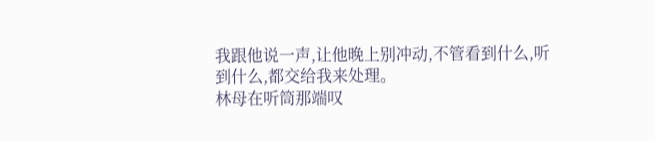我跟他说一声,让他晚上别冲动,不管看到什么,听到什么,都交给我来处理。
林母在听筒那端叹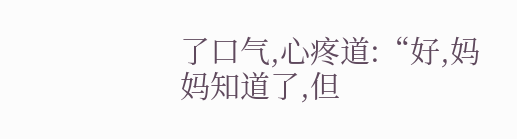了口气,心疼道:“好,妈妈知道了,但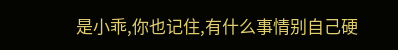是小乖,你也记住,有什么事情别自己硬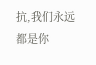抗,我们永远都是你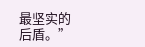最坚实的后盾。”